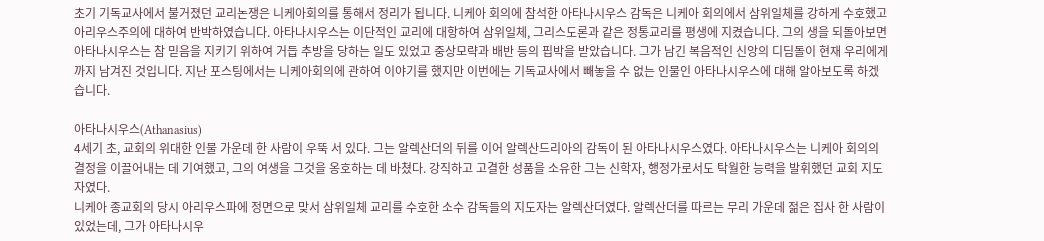초기 기독교사에서 불거졌던 교리논쟁은 니케아회의를 통해서 정리가 됩니다. 니케아 회의에 참석한 아타나시우스 감독은 니케아 회의에서 삼위일체를 강하게 수호했고 아리우스주의에 대하여 반박하였습니다. 아타나시우스는 이단적인 교리에 대항하여 삼위일체, 그리스도론과 같은 정통교리를 평생에 지켰습니다. 그의 생을 되돌아보면 아타나시우스는 참 믿음을 지키기 위하여 거듭 추방을 당하는 일도 있었고 중상모략과 배반 등의 핍박을 받았습니다. 그가 남긴 복음적인 신앙의 디딤돌이 현재 우리에게까지 남겨진 것입니다. 지난 포스팅에서는 니케아회의에 관하여 이야기를 했지만 이번에는 기독교사에서 빼놓을 수 없는 인물인 아타나시우스에 대해 알아보도록 하겠습니다.

아타나시우스(Athanasius)
4세기 초, 교회의 위대한 인물 가운데 한 사람이 우뚝 서 있다. 그는 알렉산더의 뒤를 이어 알렉산드리아의 감독이 된 아타나시우스였다. 아타나시우스는 니케아 회의의 결정을 이끌어내는 데 기여했고, 그의 여생을 그것을 옹호하는 데 바쳤다. 강직하고 고결한 성품을 소유한 그는 신학자, 행정가로서도 탁월한 능력을 발휘했던 교회 지도자였다.
니케아 종교회의 당시 아리우스파에 정면으로 맞서 삼위일체 교리를 수호한 소수 감독들의 지도자는 알렉산더였다. 알렉산더를 따르는 무리 가운데 젊은 집사 한 사람이 있었는데, 그가 아타나시우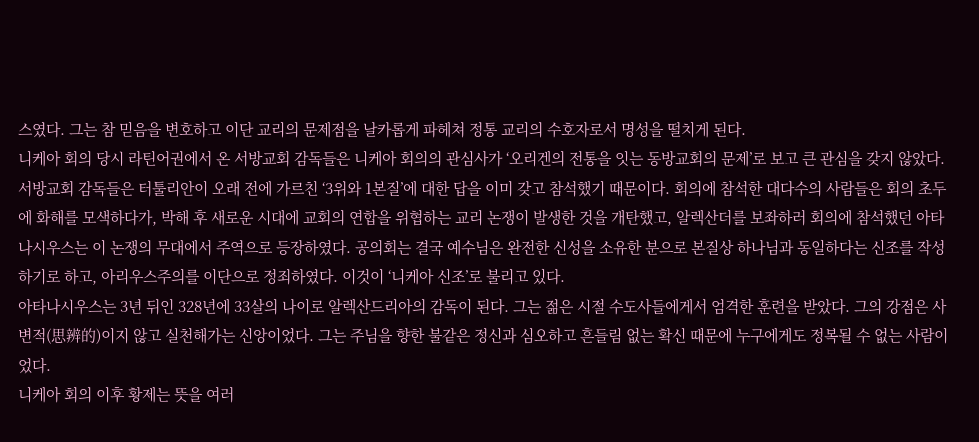스였다. 그는 참 믿음을 변호하고 이단 교리의 문제점을 날카롭게 파헤쳐 정통 교리의 수호자로서 명성을 떨치게 된다.
니케아 회의 당시 라틴어권에서 온 서방교회 감독들은 니케아 회의의 관심사가 ‘오리겐의 전통을 잇는 동방교회의 문제’로 보고 큰 관심을 갖지 않았다. 서방교회 감독들은 터툴리안이 오래 전에 가르친 ‘3위와 1본질’에 대한 답을 이미 갖고 참석했기 때문이다. 회의에 참석한 대다수의 사람들은 회의 초두에 화해를 모색하다가, 박해 후 새로운 시대에 교회의 연합을 위협하는 교리 논쟁이 발생한 것을 개탄했고, 알렉산더를 보좌하러 회의에 참석했던 아타나시우스는 이 논쟁의 무대에서 주역으로 등장하였다. 공의회는 결국 예수님은 완전한 신성을 소유한 분으로 본질상 하나님과 동일하다는 신조를 작성하기로 하고, 아리우스주의를 이단으로 정죄하였다. 이것이 ‘니케아 신조’로 불리고 있다.
아타나시우스는 3년 뒤인 328년에 33살의 나이로 알렉산드리아의 감독이 된다. 그는 젊은 시절 수도사들에게서 엄격한 훈련을 받았다. 그의 강점은 사변적(思辨的)이지 않고 실천해가는 신앙이었다. 그는 주님을 향한 불같은 정신과 심오하고 흔들림 없는 확신 때문에 누구에게도 정복될 수 없는 사람이었다.
니케아 회의 이후 황제는 뜻을 여러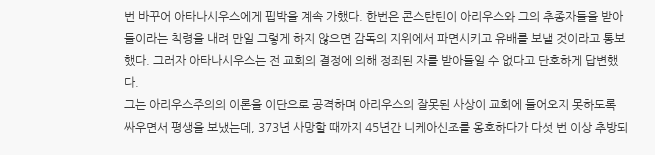번 바꾸어 아타나시우스에게 핍박을 계속 가했다. 한번은 콘스탄틴이 아리우스와 그의 추종자들을 받아들이라는 칙령을 내려 만일 그렇게 하지 않으면 감독의 지위에서 파면시키고 유배를 보낼 것이라고 통보했다. 그러자 아타나시우스는 전 교회의 결정에 의해 정죄된 자를 받아들일 수 없다고 단호하게 답변했다.
그는 아리우스주의의 이론을 이단으로 공격하며 아리우스의 잘못된 사상이 교회에 들어오지 못하도록 싸우면서 평생을 보냈는데, 373년 사망할 때까지 45년간 니케아신조를 옹호하다가 다섯 번 이상 추방되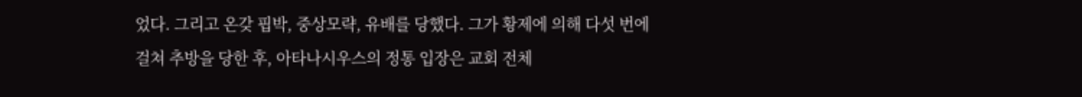었다. 그리고 온갖 핍박, 중상모략, 유배를 당했다. 그가 황제에 의해 다섯 번에 걸쳐 추방을 당한 후, 아타나시우스의 정통 입장은 교회 전체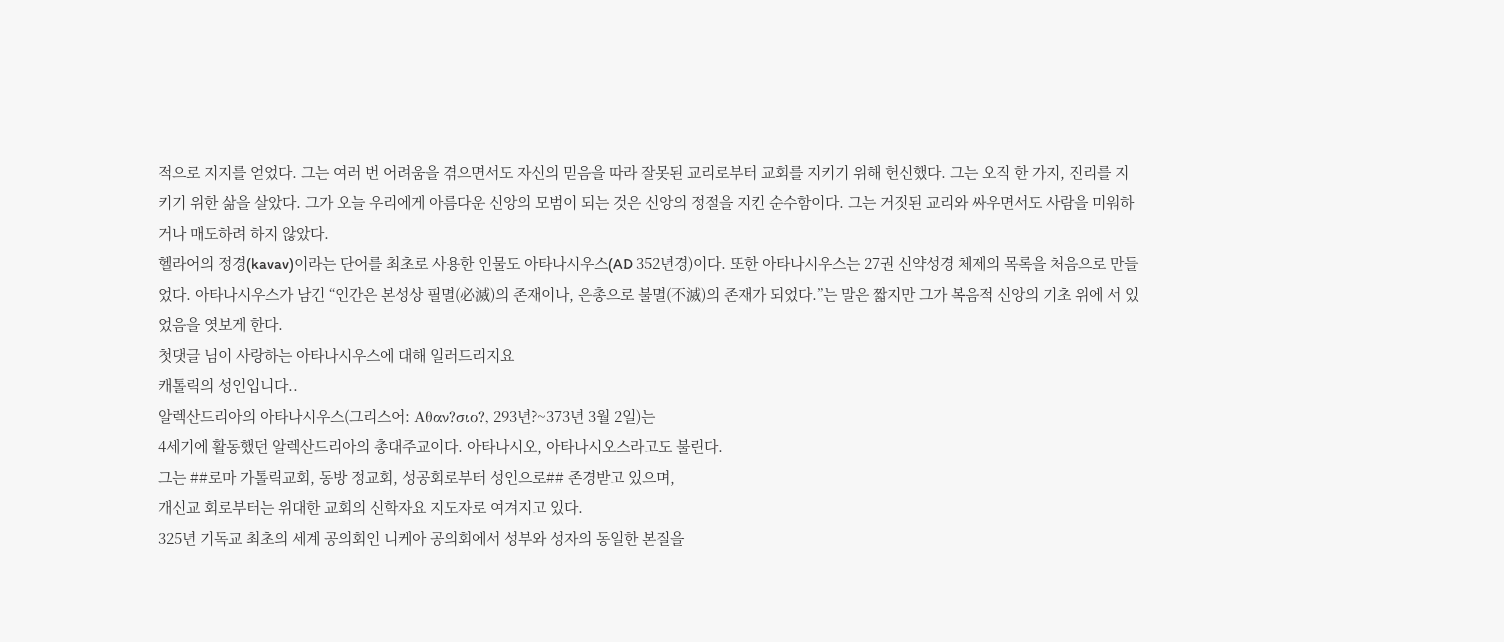적으로 지지를 얻었다. 그는 여러 번 어려움을 겪으면서도 자신의 믿음을 따라 잘못된 교리로부터 교회를 지키기 위해 헌신했다. 그는 오직 한 가지, 진리를 지키기 위한 삶을 살았다. 그가 오늘 우리에게 아름다운 신앙의 모범이 되는 것은 신앙의 정절을 지킨 순수함이다. 그는 거짓된 교리와 싸우면서도 사람을 미워하거나 매도하려 하지 않았다.
헬라어의 정경(kavav)이라는 단어를 최초로 사용한 인물도 아타나시우스(AD 352년경)이다. 또한 아타나시우스는 27권 신약성경 체제의 목록을 처음으로 만들었다. 아타나시우스가 남긴 “인간은 본성상 필멸(必滅)의 존재이나, 은총으로 불멸(不滅)의 존재가 되었다.”는 말은 짧지만 그가 복음적 신앙의 기초 위에 서 있었음을 엿보게 한다.
첫댓글 님이 사랑하는 아타나시우스에 대해 일러드리지요
캐톨릭의 성인입니다..
알렉산드리아의 아타나시우스(그리스어: Αθαν?σιο?, 293년?~373년 3월 2일)는
4세기에 활동했던 알렉산드리아의 총대주교이다. 아타나시오, 아타나시오스라고도 불린다.
그는 ##로마 가톨릭교회, 동방 정교회, 성공회로부터 성인으로## 존경받고 있으며,
개신교 회로부터는 위대한 교회의 신학자요 지도자로 여겨지고 있다.
325년 기독교 최초의 세계 공의회인 니케아 공의회에서 성부와 성자의 동일한 본질을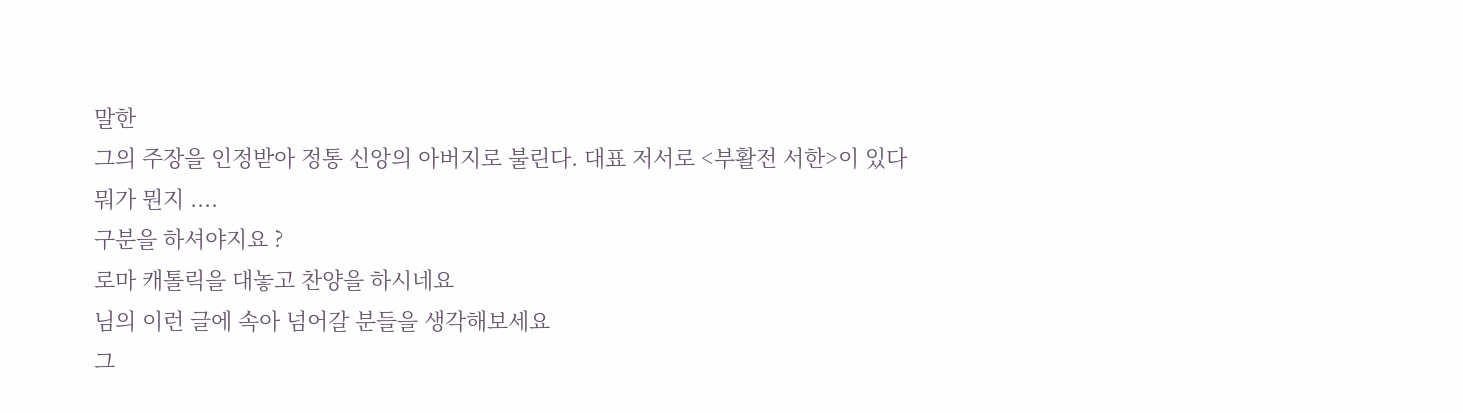말한
그의 주장을 인정받아 정통 신앙의 아버지로 불린다. 대표 저서로 <부활전 서한>이 있다
뭐가 뭔지 ....
구분을 하셔야지요 ?
로마 캐톨릭을 대놓고 찬양을 하시네요
님의 이런 글에 속아 넘어갈 분들을 생각해보세요
그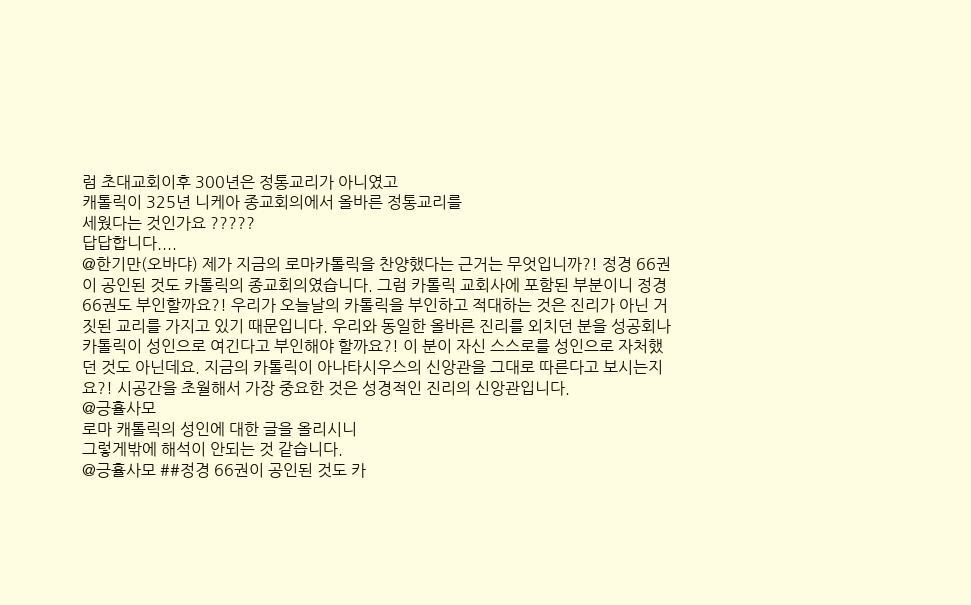럼 초대교회이후 300년은 정통교리가 아니였고
캐톨릭이 325년 니케아 종교회의에서 올바른 정통교리를
세웠다는 것인가요 ?????
답답합니다....
@한기만(오바댜) 제가 지금의 로마카톨릭을 찬양했다는 근거는 무엇입니까?! 정경 66권이 공인된 것도 카톨릭의 종교회의였습니다. 그럼 카톨릭 교회사에 포함된 부분이니 정경 66권도 부인할까요?! 우리가 오늘날의 카톨릭을 부인하고 적대하는 것은 진리가 아닌 거짓된 교리를 가지고 있기 때문입니다. 우리와 동일한 올바른 진리를 외치던 분을 성공회나 카톨릭이 성인으로 여긴다고 부인해야 할까요?! 이 분이 자신 스스로를 성인으로 자처했던 것도 아닌데요. 지금의 카톨릭이 아나타시우스의 신앙관을 그대로 따른다고 보시는지요?! 시공간을 초월해서 가장 중요한 것은 성경적인 진리의 신앙관입니다.
@긍휼사모
로마 캐톨릭의 성인에 대한 글을 올리시니
그렇게밖에 해석이 안되는 것 같습니다.
@긍휼사모 ##정경 66권이 공인된 것도 카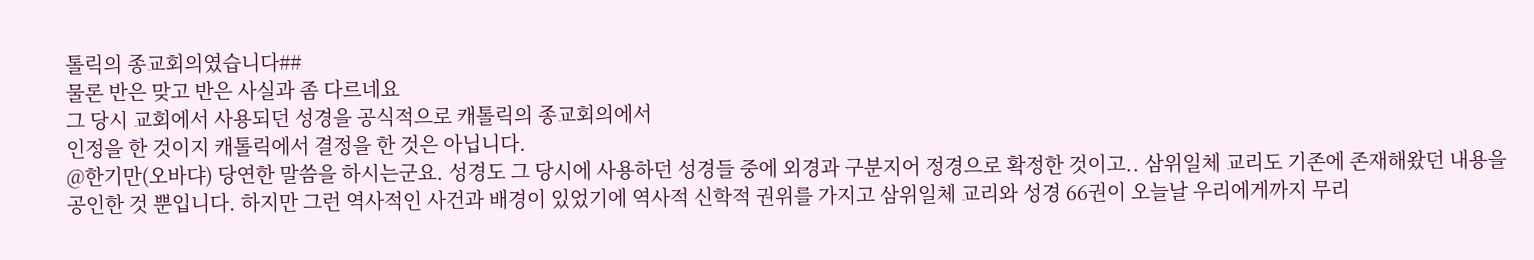톨릭의 종교회의였습니다##
물론 반은 맞고 반은 사실과 좀 다르네요
그 당시 교회에서 사용되던 성경을 공식적으로 캐톨릭의 종교회의에서
인정을 한 것이지 캐톨릭에서 결정을 한 것은 아닙니다.
@한기만(오바댜) 당연한 말씀을 하시는군요. 성경도 그 당시에 사용하던 성경들 중에 외경과 구분지어 정경으로 확정한 것이고.. 삼위일체 교리도 기존에 존재해왔던 내용을 공인한 것 뿐입니다. 하지만 그런 역사적인 사건과 배경이 있었기에 역사적 신학적 권위를 가지고 삼위일체 교리와 성경 66권이 오늘날 우리에게까지 무리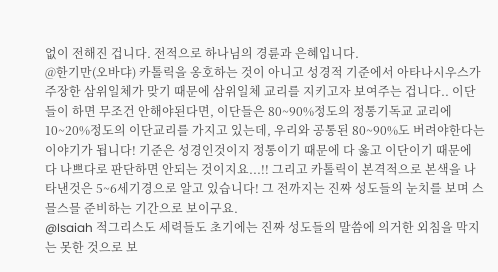없이 전해진 겁니다. 전적으로 하나님의 경륜과 은혜입니다.
@한기만(오바댜) 카톨릭을 옹호하는 것이 아니고 성경적 기준에서 아타나시우스가 주장한 삼위일체가 맞기 때문에 삼위일체 교리를 지키고자 보여주는 겁니다.. 이단들이 하면 무조건 안해야된다면, 이단들은 80~90%정도의 정통기독교 교리에 10~20%정도의 이단교리를 가지고 있는데, 우리와 공통된 80~90%도 버려야한다는 이야기가 됩니다! 기준은 성경인것이지 정통이기 때문에 다 옳고 이단이기 때문에 다 나쁘다로 판단하면 안되는 것이지요...!! 그리고 카톨릭이 본격적으로 본색을 나타낸것은 5~6세기경으로 알고 있습니다! 그 전까지는 진짜 성도들의 눈치를 보며 스믈스믈 준비하는 기간으로 보이구요.
@Isaiah 적그리스도 세력들도 초기에는 진짜 성도들의 말씀에 의거한 외침을 막지는 못한 것으로 보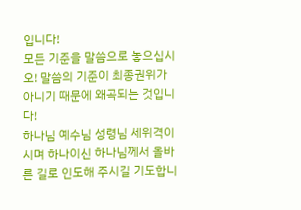입니다!
모든 기준을 말씀으로 놓으십시오! 말씀의 기준이 최종권위가 아니기 때문에 왜곡되는 것입니다!
하나님 예수님 성령님 세위격이시며 하나이신 하나님께서 올바른 길로 인도해 주시길 기도합니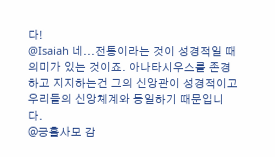다!
@Isaiah 네...전통이라는 것이 성경적일 때 의미가 있는 것이죠. 아나타시우스를 존경하고 지지하는건 그의 신앙관이 성경적이고 우리들의 신앙체계와 동일하기 때문입니다.
@긍휼사모 감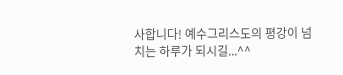사합니다! 예수그리스도의 평강이 넘치는 하루가 되시길...^^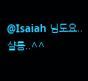@Isaiah 님도요..샬롬..^^